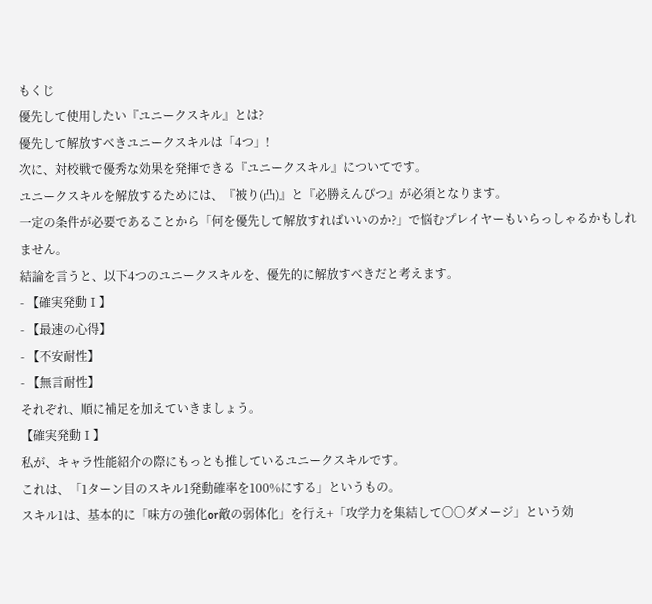もくじ
優先して使用したい『ユニークスキル』とは?
優先して解放すべきユニークスキルは「4つ」!
次に、対校戦で優秀な効果を発揮できる『ユニークスキル』についてです。
ユニークスキルを解放するためには、『被り(凸)』と『必勝えんぴつ』が必須となります。
一定の条件が必要であることから「何を優先して解放すればいいのか?」で悩むプレイヤーもいらっしゃるかもしれません。
結論を言うと、以下4つのユニークスキルを、優先的に解放すべきだと考えます。
- 【確実発動Ⅰ】
- 【最速の心得】
- 【不安耐性】
- 【無言耐性】
それぞれ、順に補足を加えていきましょう。
【確実発動Ⅰ】
私が、キャラ性能紹介の際にもっとも推しているユニークスキルです。
これは、「1ターン目のスキル1発動確率を100%にする」というもの。
スキル1は、基本的に「味方の強化or敵の弱体化」を行え+「攻学力を集結して〇〇ダメージ」という効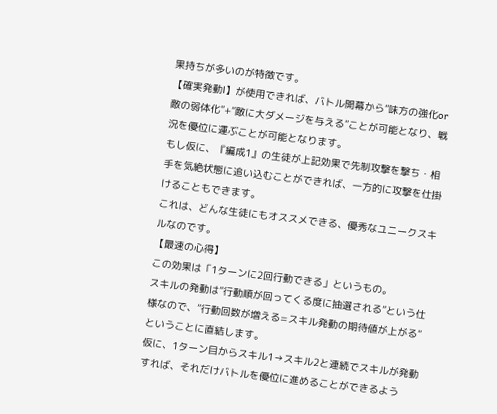果持ちが多いのが特徴です。
【確実発動Ⅰ】が使用できれば、バトル開幕から”味方の強化or敵の弱体化”+”敵に大ダメージを与える”ことが可能となり、戦況を優位に運ぶことが可能となります。
もし仮に、『編成1』の生徒が上記効果で先制攻撃を撃ち・相手を気絶状態に追い込むことができれば、一方的に攻撃を仕掛けることもできます。
これは、どんな生徒にもオススメできる、優秀なユニークスキルなのです。
【最速の心得】
この効果は「1ターンに2回行動できる」というもの。
スキルの発動は”行動順が回ってくる度に抽選される”という仕様なので、”行動回数が増える=スキル発動の期待値が上がる”ということに直結します。
仮に、1ターン目からスキル1→スキル2と連続でスキルが発動すれば、それだけバトルを優位に進めることができるよう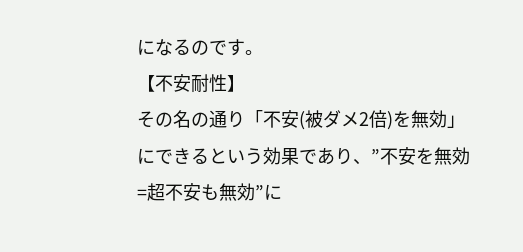になるのです。
【不安耐性】
その名の通り「不安(被ダメ2倍)を無効」にできるという効果であり、”不安を無効=超不安も無効”に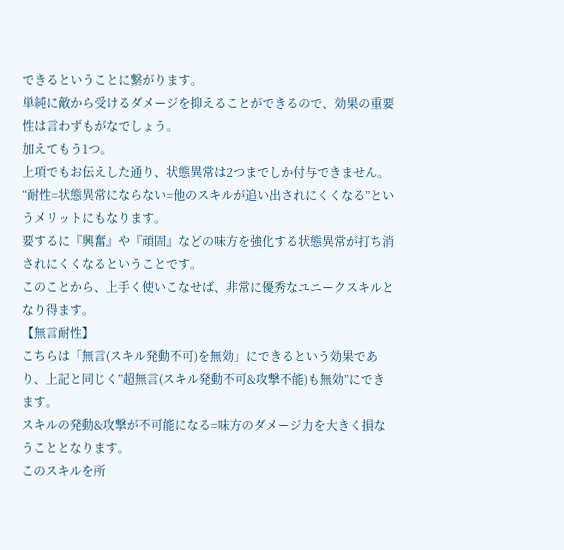できるということに繋がります。
単純に敵から受けるダメージを抑えることができるので、効果の重要性は言わずもがなでしょう。
加えてもう1つ。
上項でもお伝えした通り、状態異常は2つまでしか付与できません。
“耐性=状態異常にならない=他のスキルが追い出されにくくなる”というメリットにもなります。
要するに『興奮』や『頑固』などの味方を強化する状態異常が打ち消されにくくなるということです。
このことから、上手く使いこなせば、非常に優秀なユニークスキルとなり得ます。
【無言耐性】
こちらは「無言(スキル発動不可)を無効」にできるという効果であり、上記と同じく”超無言(スキル発動不可&攻撃不能)も無効”にできます。
スキルの発動&攻撃が不可能になる=味方のダメージ力を大きく損なうこととなります。
このスキルを所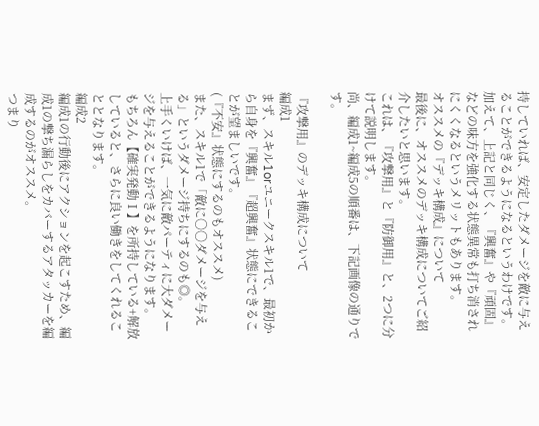持していれば、安定したダメージを敵に与えることができるようになるというわけです。
加えて、上記と同じく、『興奮』や『頑固』などの味方を強化する状態異常も打ち消されにくくなるというメリットもあります。
オススメの『デッキ構成』について
最後に、オススメのデッキ構成についてご紹介したいと思います。
これは、『攻撃用』と『防御用』と、2つに分けて説明します。
尚、編成1~編成5の順番は、下記画像の通りです。

『攻撃用』のデッキ構成について
編成1
まず、スキル1orユニークスキル1で、最初から自身を『興奮』『超興奮』状態にできることが望ましいです。
(『不安』状態にするのもオススメ)
また、スキル1で「敵に〇〇ダメージを与える」というダメージ持ちにするのも◎。
上手くいけば、一気に敵パーティに大ダメージを与えることができるようになります。
もちろん【確実発動Ⅰ】を所持している+解放していると、さらに良い働きをしてくれることとなります。
編成2
編成1の行動後にアクションを起こすため、編成1の撃ち漏らしをカバーするアタッカーを編成するのがオススメ。
つまり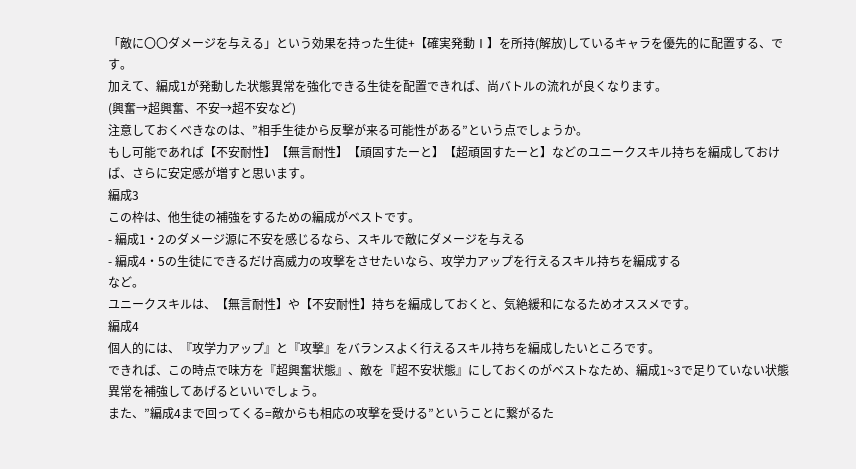「敵に〇〇ダメージを与える」という効果を持った生徒+【確実発動Ⅰ】を所持(解放)しているキャラを優先的に配置する、です。
加えて、編成1が発動した状態異常を強化できる生徒を配置できれば、尚バトルの流れが良くなります。
(興奮→超興奮、不安→超不安など)
注意しておくべきなのは、”相手生徒から反撃が来る可能性がある”という点でしょうか。
もし可能であれば【不安耐性】【無言耐性】【頑固すたーと】【超頑固すたーと】などのユニークスキル持ちを編成しておけば、さらに安定感が増すと思います。
編成3
この枠は、他生徒の補強をするための編成がベストです。
- 編成1・2のダメージ源に不安を感じるなら、スキルで敵にダメージを与える
- 編成4・5の生徒にできるだけ高威力の攻撃をさせたいなら、攻学力アップを行えるスキル持ちを編成する
など。
ユニークスキルは、【無言耐性】や【不安耐性】持ちを編成しておくと、気絶緩和になるためオススメです。
編成4
個人的には、『攻学力アップ』と『攻撃』をバランスよく行えるスキル持ちを編成したいところです。
できれば、この時点で味方を『超興奮状態』、敵を『超不安状態』にしておくのがベストなため、編成1~3で足りていない状態異常を補強してあげるといいでしょう。
また、”編成4まで回ってくる=敵からも相応の攻撃を受ける”ということに繋がるた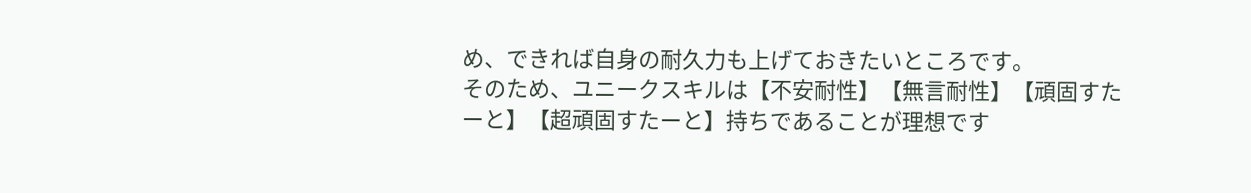め、できれば自身の耐久力も上げておきたいところです。
そのため、ユニークスキルは【不安耐性】【無言耐性】【頑固すたーと】【超頑固すたーと】持ちであることが理想です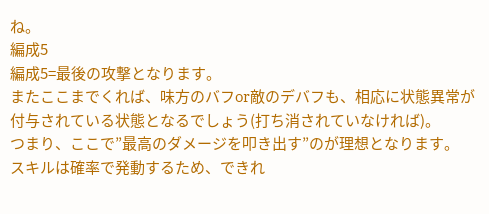ね。
編成5
編成5=最後の攻撃となります。
またここまでくれば、味方のバフor敵のデバフも、相応に状態異常が付与されている状態となるでしょう(打ち消されていなければ)。
つまり、ここで”最高のダメージを叩き出す”のが理想となります。
スキルは確率で発動するため、できれ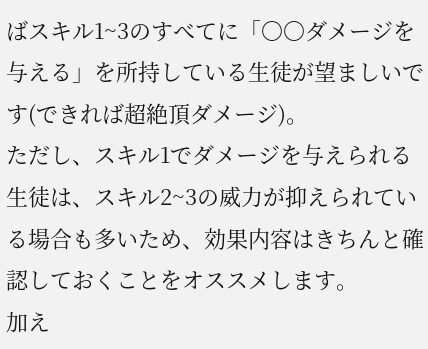ばスキル1~3のすべてに「〇〇ダメージを与える」を所持している生徒が望ましいです(できれば超絶頂ダメージ)。
ただし、スキル1でダメージを与えられる生徒は、スキル2~3の威力が抑えられている場合も多いため、効果内容はきちんと確認しておくことをオススメします。
加え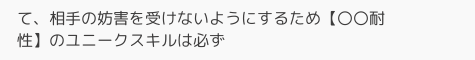て、相手の妨害を受けないようにするため【〇〇耐性】のユニークスキルは必ず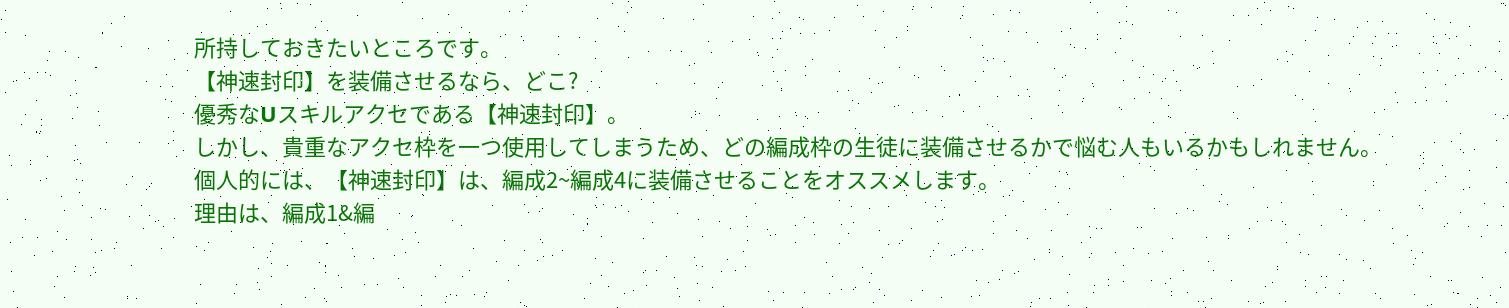所持しておきたいところです。
【神速封印】を装備させるなら、どこ?
優秀なUスキルアクセである【神速封印】。
しかし、貴重なアクセ枠を一つ使用してしまうため、どの編成枠の生徒に装備させるかで悩む人もいるかもしれません。
個人的には、【神速封印】は、編成2~編成4に装備させることをオススメします。
理由は、編成1&編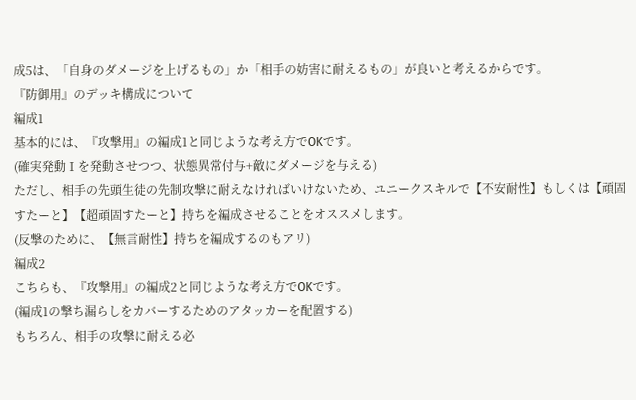成5は、「自身のダメージを上げるもの」か「相手の妨害に耐えるもの」が良いと考えるからです。
『防御用』のデッキ構成について
編成1
基本的には、『攻撃用』の編成1と同じような考え方でOKです。
(確実発動Ⅰを発動させつつ、状態異常付与+敵にダメージを与える)
ただし、相手の先頭生徒の先制攻撃に耐えなければいけないため、ユニークスキルで【不安耐性】もしくは【頑固すたーと】【超頑固すたーと】持ちを編成させることをオススメします。
(反撃のために、【無言耐性】持ちを編成するのもアリ)
編成2
こちらも、『攻撃用』の編成2と同じような考え方でOKです。
(編成1の撃ち漏らしをカバーするためのアタッカーを配置する)
もちろん、相手の攻撃に耐える必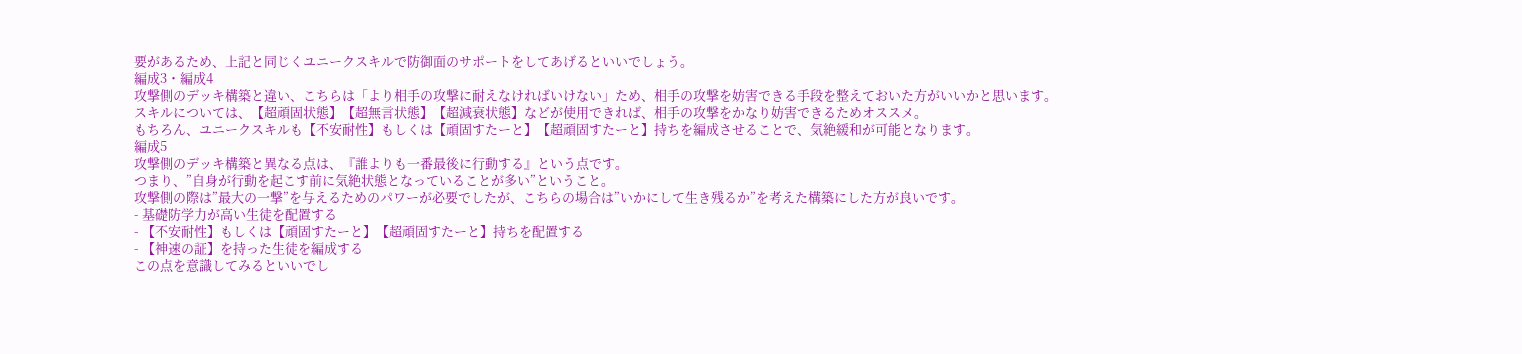要があるため、上記と同じくユニークスキルで防御面のサポートをしてあげるといいでしょう。
編成3・編成4
攻撃側のデッキ構築と違い、こちらは「より相手の攻撃に耐えなければいけない」ため、相手の攻撃を妨害できる手段を整えておいた方がいいかと思います。
スキルについては、【超頑固状態】【超無言状態】【超減衰状態】などが使用できれば、相手の攻撃をかなり妨害できるためオススメ。
もちろん、ユニークスキルも【不安耐性】もしくは【頑固すたーと】【超頑固すたーと】持ちを編成させることで、気絶緩和が可能となります。
編成5
攻撃側のデッキ構築と異なる点は、『誰よりも一番最後に行動する』という点です。
つまり、”自身が行動を起こす前に気絶状態となっていることが多い”ということ。
攻撃側の際は”最大の一撃”を与えるためのパワーが必要でしたが、こちらの場合は”いかにして生き残るか”を考えた構築にした方が良いです。
- 基礎防学力が高い生徒を配置する
- 【不安耐性】もしくは【頑固すたーと】【超頑固すたーと】持ちを配置する
- 【神速の証】を持った生徒を編成する
この点を意識してみるといいでし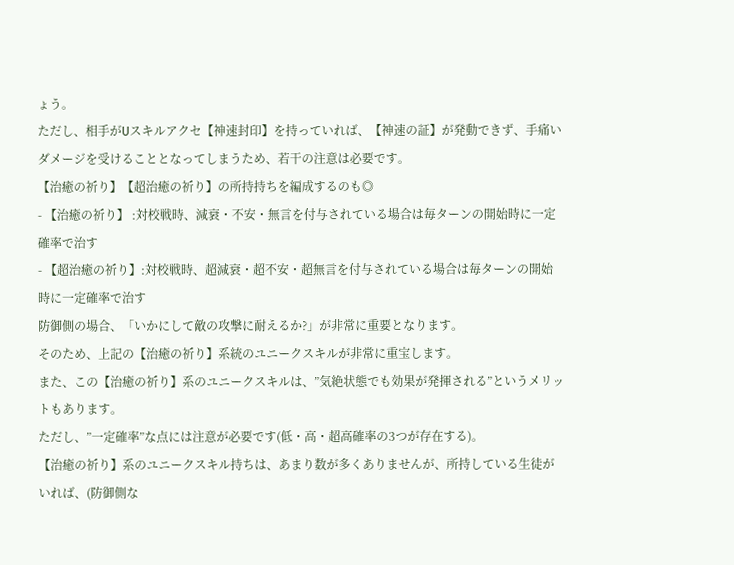ょう。
ただし、相手がUスキルアクセ【神速封印】を持っていれば、【神速の証】が発動できず、手痛いダメージを受けることとなってしまうため、若干の注意は必要です。
【治癒の祈り】【超治癒の祈り】の所持持ちを編成するのも◎
- 【治癒の祈り】 :対校戦時、減衰・不安・無言を付与されている場合は毎ターンの開始時に一定確率で治す
- 【超治癒の祈り】:対校戦時、超減衰・超不安・超無言を付与されている場合は毎ターンの開始時に一定確率で治す
防御側の場合、「いかにして敵の攻撃に耐えるか?」が非常に重要となります。
そのため、上記の【治癒の祈り】系統のユニークスキルが非常に重宝します。
また、この【治癒の祈り】系のユニークスキルは、”気絶状態でも効果が発揮される”というメリットもあります。
ただし、”一定確率”な点には注意が必要です(低・高・超高確率の3つが存在する)。
【治癒の祈り】系のユニークスキル持ちは、あまり数が多くありませんが、所持している生徒がいれば、(防御側な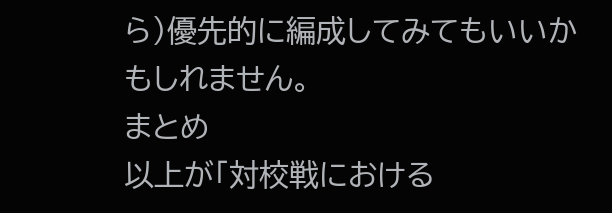ら)優先的に編成してみてもいいかもしれません。
まとめ
以上が「対校戦における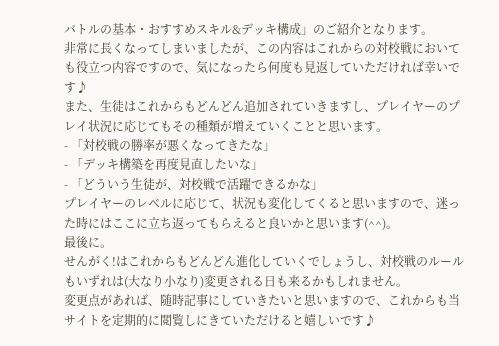バトルの基本・おすすめスキル&デッキ構成」のご紹介となります。
非常に長くなってしまいましたが、この内容はこれからの対校戦においても役立つ内容ですので、気になったら何度も見返していただければ幸いです♪
また、生徒はこれからもどんどん追加されていきますし、プレイヤーのプレイ状況に応じてもその種類が増えていくことと思います。
- 「対校戦の勝率が悪くなってきたな」
- 「デッキ構築を再度見直したいな」
- 「どういう生徒が、対校戦で活躍できるかな」
プレイヤーのレベルに応じて、状況も変化してくると思いますので、迷った時にはここに立ち返ってもらえると良いかと思います(^^)。
最後に。
せんがく!はこれからもどんどん進化していくでしょうし、対校戦のルールもいずれは(大なり小なり)変更される日も来るかもしれません。
変更点があれば、随時記事にしていきたいと思いますので、これからも当サイトを定期的に閲覧しにきていただけると嬉しいです♪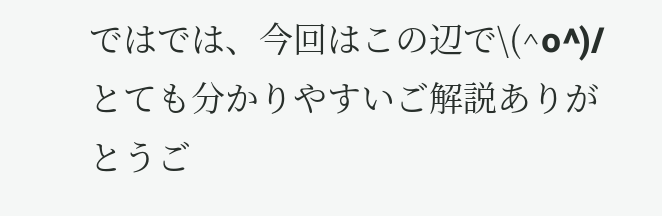ではでは、今回はこの辺で\(^o^)/
とても分かりやすいご解説ありがとうご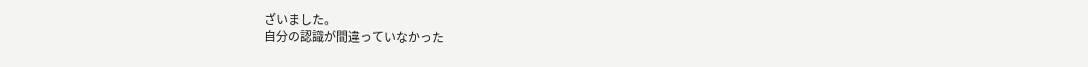ざいました。
自分の認識が間違っていなかった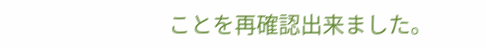ことを再確認出来ました。